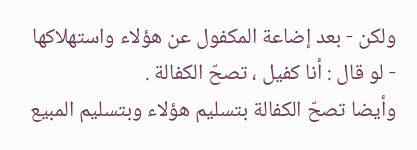ولكن - بعد إضاعة المكفول عن هؤلاء واستهلاكها - لو قال : أنا كفيل ، تصحّ الكفالة .
وأيضا تصحّ الكفالة بتسليم هؤلاء وبتسليم المبيع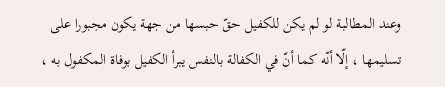وعند المطالبة لو لم يكن للكفيل حقّ حبسها من جهة يكون مجبورا على تسليمها ، إلّا أنّه كما أنّ في الكفالة بالنفس يبرأ الكفيل بوفاة المكفول به ،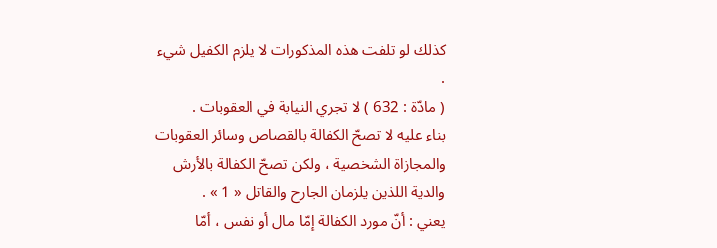كذلك لو تلفت هذه المذكورات لا يلزم الكفيل شيء .
( مادّة : 632 ) لا تجري النيابة في العقوبات .
بناء عليه لا تصحّ الكفالة بالقصاص وسائر العقوبات والمجازاة الشخصية ، ولكن تصحّ الكفالة بالأرش والدية اللذين يلزمان الجارح والقاتل « 1 » .
يعني : أنّ مورد الكفالة إمّا مال أو نفس ، أمّا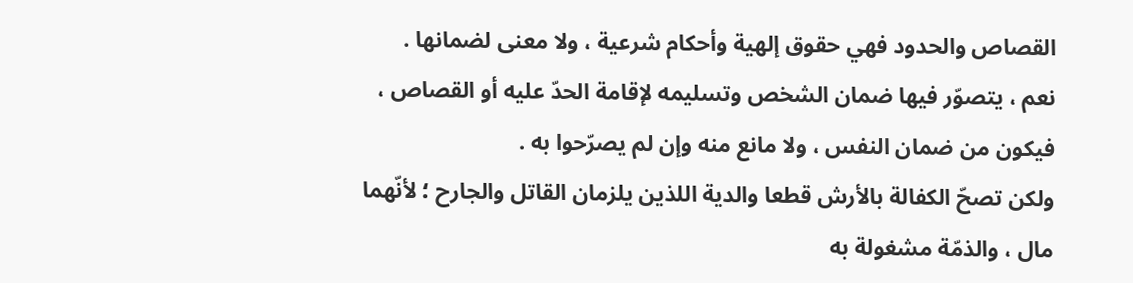القصاص والحدود فهي حقوق إلهية وأحكام شرعية ، ولا معنى لضمانها .
نعم ، يتصوّر فيها ضمان الشخص وتسليمه لإقامة الحدّ عليه أو القصاص ، فيكون من ضمان النفس ، ولا مانع منه وإن لم يصرّحوا به .
ولكن تصحّ الكفالة بالأرش قطعا والدية اللذين يلزمان القاتل والجارح ؛ لأنّهما مال ، والذمّة مشغولة به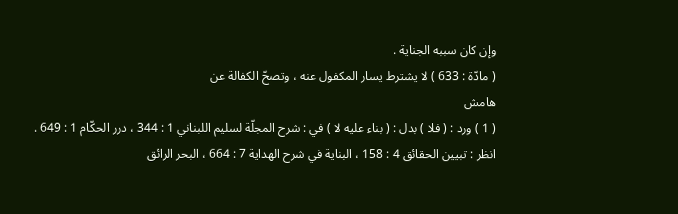وإن كان سببه الجناية .
( مادّة : 633 ) لا يشترط يسار المكفول عنه ، وتصحّ الكفالة عن
هامش
( 1 ) ورد : ( فلا ) بدل : ( بناء عليه لا ) في : شرح المجلّة لسليم اللبناني 1 : 344 ، درر الحكّام 1 : 649 .
انظر : تبيين الحقائق 4 : 158 ، البناية في شرح الهداية 7 : 664 ، البحر الرائق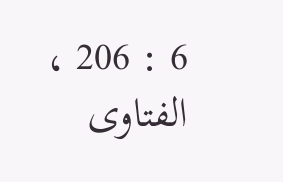6 : 206 ، الفتاوى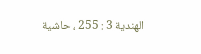الهندية 3 : 255 ، حاشية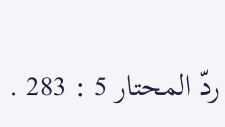ردّ المحتار 5 : 283 .